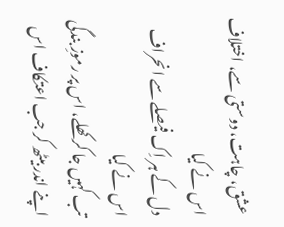عشق، چاہت، دوستی سے، اختلاف اس نے کیا
دل کے ہر اِک فیصلے سے انحراف اس نے کیا
تب کہیں جا کر کھلے، اس پر رموزِ بندگی
اپنے اندر بیٹھ کر جب اعتکاف اس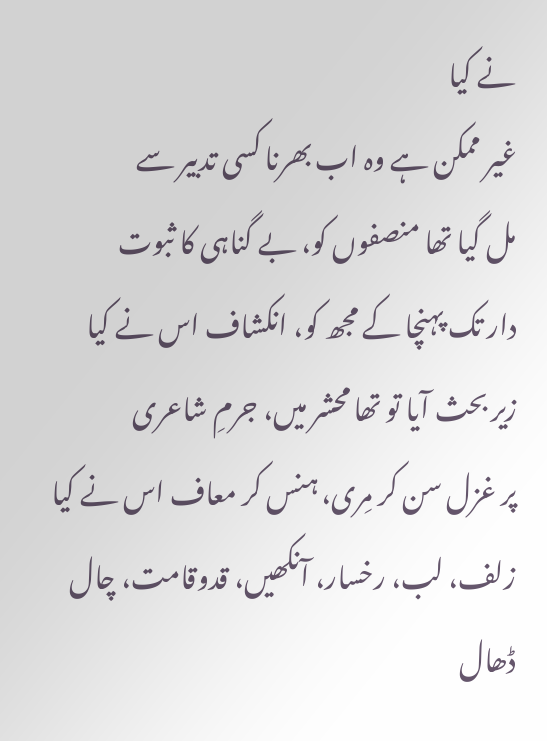نے کیا
غیر ممکن ہے وہ اب بھرنا کسی تدبیر سے
مل گیا تھا منصفوں کو، بے گناہی کا ثبوت
دار تک پہنچا کے مجھ کو، انکشاف اس نے کیا
زیر بحث آیا تو تھا محشر میں، جرمِ شاعری
پر غزل سن کر مِری، ہنس کر معاف اس نے کیا
زلف، لب، رخسار، آنکھیں، قدوقامت، چال ڈھال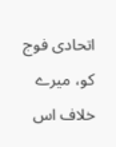اتحادی فوج کو، میرے خلاف اس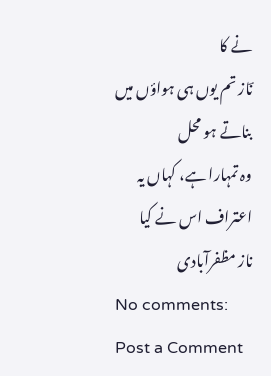نے کا
نؔاز تم یوں ہی ہواؤں میں بناتے ہو محل
وہ تمہارا ہے، کہاں یہ اعتراف اس نے کیا
ناز مظفرآبادی
No comments:
Post a Comment